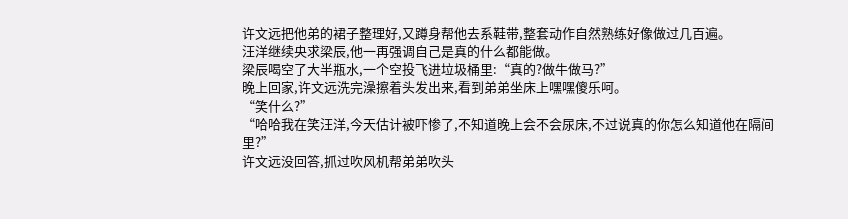许文远把他弟的裙子整理好,又蹲身帮他去系鞋带,整套动作自然熟练好像做过几百遍。
汪洋继续央求梁辰,他一再强调自己是真的什么都能做。
梁辰喝空了大半瓶水,一个空投飞进垃圾桶里:“真的?做牛做马?”
晚上回家,许文远洗完澡擦着头发出来,看到弟弟坐床上嘿嘿傻乐呵。
“笑什么?”
“哈哈我在笑汪洋,今天估计被吓惨了,不知道晚上会不会尿床,不过说真的你怎么知道他在隔间里?”
许文远没回答,抓过吹风机帮弟弟吹头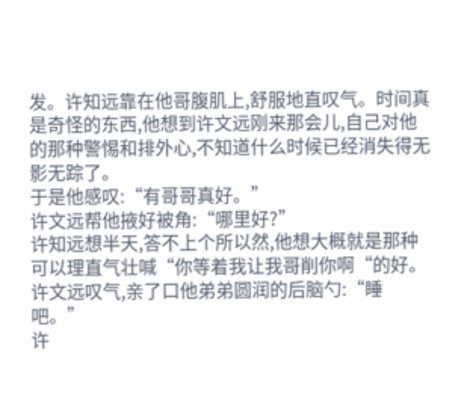发。许知远靠在他哥腹肌上,舒服地直叹气。时间真是奇怪的东西,他想到许文远刚来那会儿,自己对他的那种警惕和排外心,不知道什么时候已经消失得无影无踪了。
于是他感叹:“有哥哥真好。”
许文远帮他掖好被角:“哪里好?”
许知远想半天,答不上个所以然,他想大概就是那种可以理直气壮喊“你等着我让我哥削你啊“的好。
许文远叹气,亲了口他弟弟圆润的后脑勺:“睡吧。”
许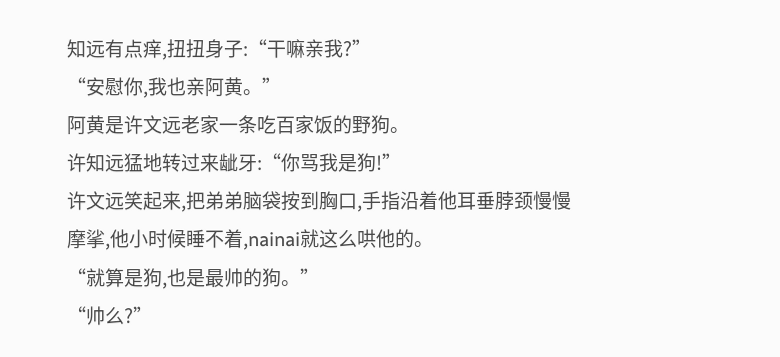知远有点痒,扭扭身子:“干嘛亲我?”
“安慰你,我也亲阿黄。”
阿黄是许文远老家一条吃百家饭的野狗。
许知远猛地转过来龇牙:“你骂我是狗!”
许文远笑起来,把弟弟脑袋按到胸口,手指沿着他耳垂脖颈慢慢摩挲,他小时候睡不着,nainai就这么哄他的。
“就算是狗,也是最帅的狗。”
“帅么?”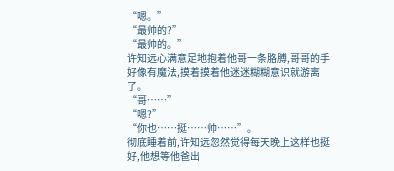“嗯。”
“最帅的?”
“最帅的。”
许知远心满意足地抱着他哥一条胳膊,哥哥的手好像有魔法,摸着摸着他迷迷糊糊意识就游离了。
“哥……”
“嗯?”
“你也……挺……帅……”。
彻底睡着前,许知远忽然觉得每天晚上这样也挺好,他想等他爸出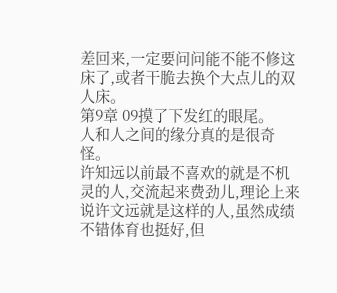差回来,一定要问问能不能不修这床了,或者干脆去换个大点儿的双人床。
第9章 09摸了下发红的眼尾。
人和人之间的缘分真的是很奇怪。
许知远以前最不喜欢的就是不机灵的人,交流起来费劲儿,理论上来说许文远就是这样的人,虽然成绩不错体育也挺好,但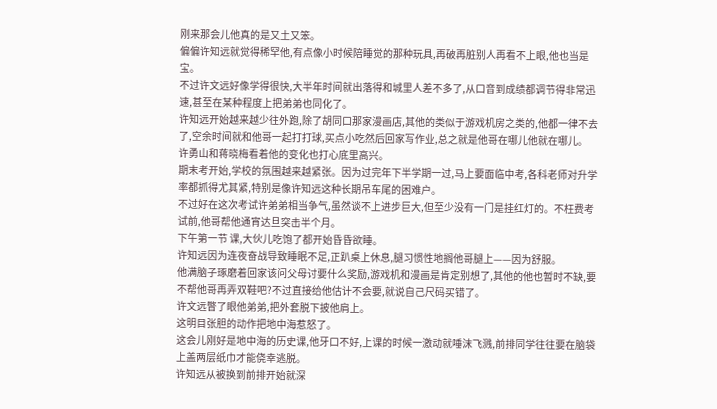刚来那会儿他真的是又土又笨。
偏偏许知远就觉得稀罕他,有点像小时候陪睡觉的那种玩具,再破再脏别人再看不上眼,他也当是宝。
不过许文远好像学得很快,大半年时间就出落得和城里人差不多了,从口音到成绩都调节得非常迅速,甚至在某种程度上把弟弟也同化了。
许知远开始越来越少往外跑,除了胡同口那家漫画店,其他的类似于游戏机房之类的,他都一律不去了,空余时间就和他哥一起打打球,买点小吃然后回家写作业,总之就是他哥在哪儿他就在哪儿。
许勇山和蒋晓梅看着他的变化也打心底里高兴。
期末考开始,学校的氛围越来越紧张。因为过完年下半学期一过,马上要面临中考,各科老师对升学率都抓得尤其紧,特别是像许知远这种长期吊车尾的困难户。
不过好在这次考试许弟弟相当争气,虽然谈不上进步巨大,但至少没有一门是挂红灯的。不枉费考试前,他哥帮他通宵达旦突击半个月。
下午第一节 课,大伙儿吃饱了都开始昏昏欲睡。
许知远因为连夜奋战导致睡眠不足,正趴桌上休息,腿习惯性地搁他哥腿上——因为舒服。
他满脑子琢磨着回家该问父母讨要什么奖励,游戏机和漫画是肯定别想了,其他的他也暂时不缺,要不帮他哥再弄双鞋吧?不过直接给他估计不会要,就说自己尺码买错了。
许文远瞥了眼他弟弟,把外套脱下披他肩上。
这明目张胆的动作把地中海惹怒了。
这会儿刚好是地中海的历史课,他牙口不好,上课的时候一激动就唾沫飞溅,前排同学往往要在脑袋上盖两层纸巾才能侥幸逃脱。
许知远从被换到前排开始就深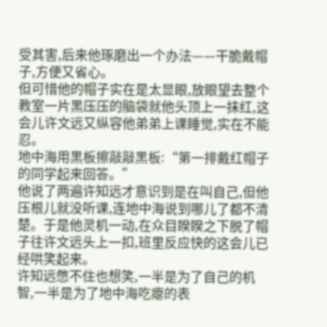受其害,后来他琢磨出一个办法——干脆戴帽子,方便又省心。
但可惜他的帽子实在是太显眼,放眼望去整个教室一片黑压压的脑袋就他头顶上一抹红,这会儿许文远又纵容他弟弟上课睡觉,实在不能忍。
地中海用黑板擦敲敲黑板:“第一排戴红帽子的同学起来回答。”
他说了两遍许知远才意识到是在叫自己,但他压根儿就没听课,连地中海说到哪儿了都不清楚。于是他灵机一动,在众目睽睽之下脱了帽子往许文远头上一扣,班里反应快的这会儿已经哄笑起来。
许知远憋不住也想笑,一半是为了自己的机智,一半是为了地中海吃瘪的表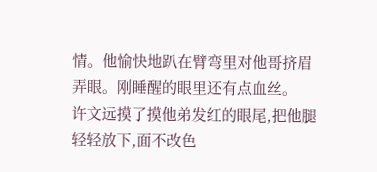情。他愉快地趴在臂弯里对他哥挤眉弄眼。刚睡醒的眼里还有点血丝。
许文远摸了摸他弟发红的眼尾,把他腿轻轻放下,面不改色